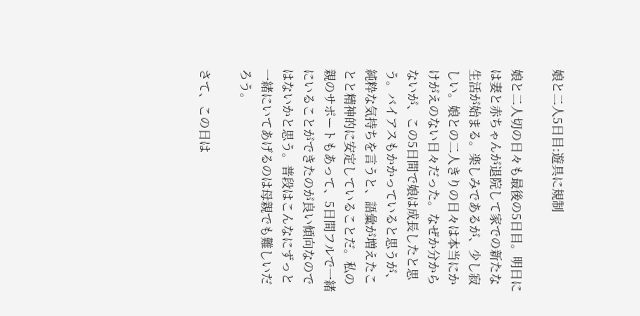娘と二人5日目:遊具に規制

娘と二人切の日々も最後の5日目。明日には妻と赤ちゃんが退院して家での新たな生活が始まる。楽しみであるが、少し寂しい。娘との二人きりの日々は本当にかけがえのない日々だった。なぜか分からないが、この5日間で娘は成長したと思う。バイアスもかかっていると思うが、純粋な気持ちを言うと、語彙が増えたことと精神的に安定していることだ。私の親のサポートもあって、5日間フルで一緒にいることができたのが良い傾向なのではないかと思う。普段はこんなにずっと一緒にいてあげるのは母親でも難しいだろう。

さて、この日は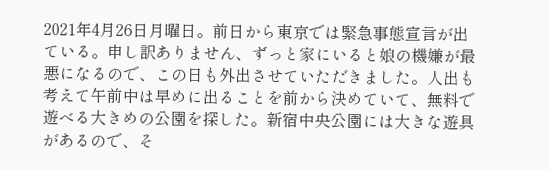2021年4月26日月曜日。前日から東京では緊急事態宣言が出ている。申し訳ありません、ずっと家にいると娘の機嫌が最悪になるので、この日も外出させていただきました。人出も考えて午前中は早めに出ることを前から決めていて、無料で遊べる大きめの公園を探した。新宿中央公園には大きな遊具があるので、そ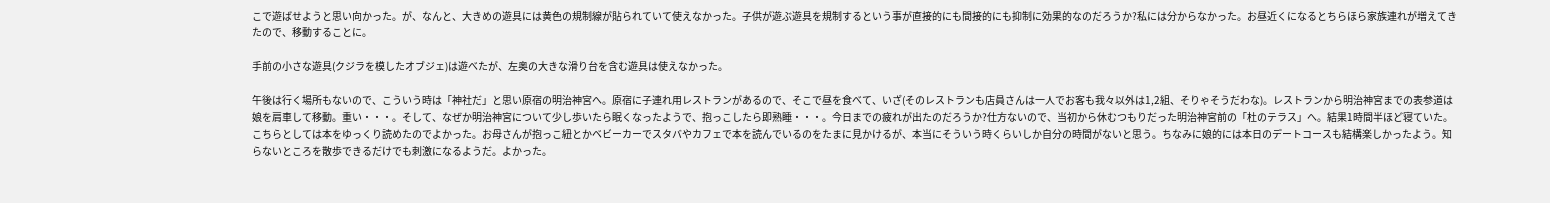こで遊ばせようと思い向かった。が、なんと、大きめの遊具には黄色の規制線が貼られていて使えなかった。子供が遊ぶ遊具を規制するという事が直接的にも間接的にも抑制に効果的なのだろうか?私には分からなかった。お昼近くになるとちらほら家族連れが増えてきたので、移動することに。

手前の小さな遊具(クジラを模したオブジェ)は遊べたが、左奥の大きな滑り台を含む遊具は使えなかった。

午後は行く場所もないので、こういう時は「神社だ」と思い原宿の明治神宮へ。原宿に子連れ用レストランがあるので、そこで昼を食べて、いざ(そのレストランも店員さんは一人でお客も我々以外は1,2組、そりゃそうだわな)。レストランから明治神宮までの表参道は娘を肩車して移動。重い・・・。そして、なぜか明治神宮について少し歩いたら眠くなったようで、抱っこしたら即熟睡・・・。今日までの疲れが出たのだろうか?仕方ないので、当初から休むつもりだった明治神宮前の「杜のテラス」へ。結果1時間半ほど寝ていた。こちらとしては本をゆっくり読めたのでよかった。お母さんが抱っこ紐とかベビーカーでスタバやカフェで本を読んでいるのをたまに見かけるが、本当にそういう時くらいしか自分の時間がないと思う。ちなみに娘的には本日のデートコースも結構楽しかったよう。知らないところを散歩できるだけでも刺激になるようだ。よかった。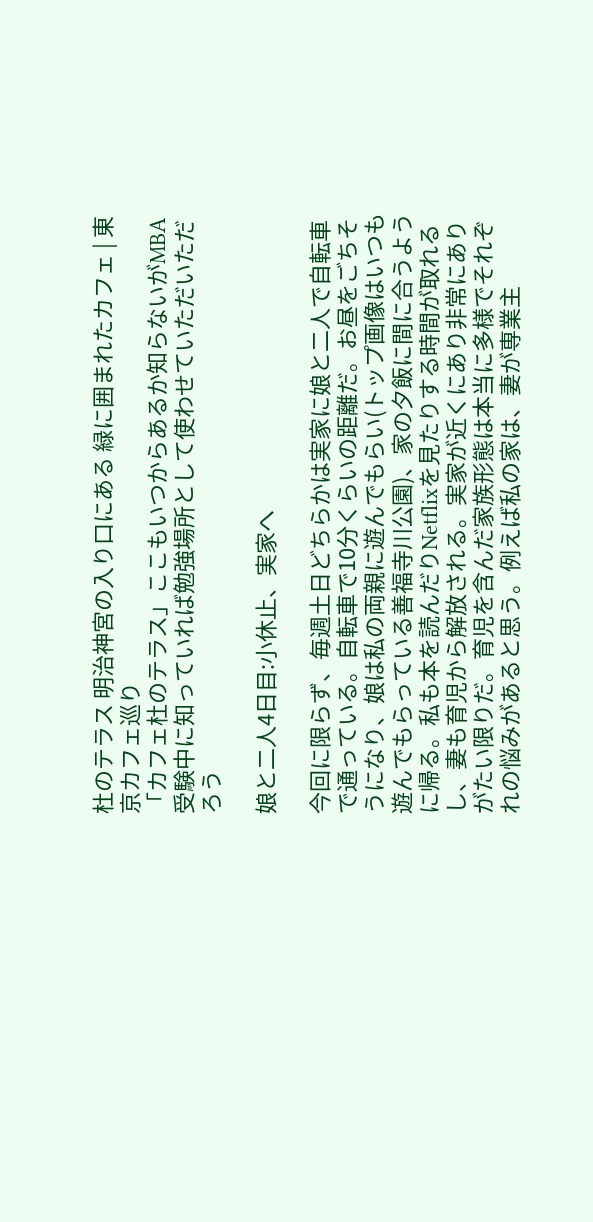杜のテラス 明治神宮の入り口にある 緑に囲まれたカフェ | 東京カフェ巡り
「カフェ杜のテラス」ここもいつからあるか知らないがMBA受験中に知っていれば勉強場所として使わせていただいただろう

娘と二人4日目:小休止、実家へ

今回に限らず、毎週土日どちらかは実家に娘と二人で自転車で通っている。自転車で10分くらいの距離だ。お昼をごちそうになり、娘は私の両親に遊んでもらい(トップ画像はいつも遊んでもらっている善福寺川公園)、家の夕飯に間に合うように帰る。私も本を読んだりNetflixを見たりする時間が取れるし、妻も育児から解放される。実家が近くにあり非常にありがたい限りだ。育児を含んだ家族形態は本当に多様でそれぞれの悩みがあると思う。例えば私の家は、妻が専業主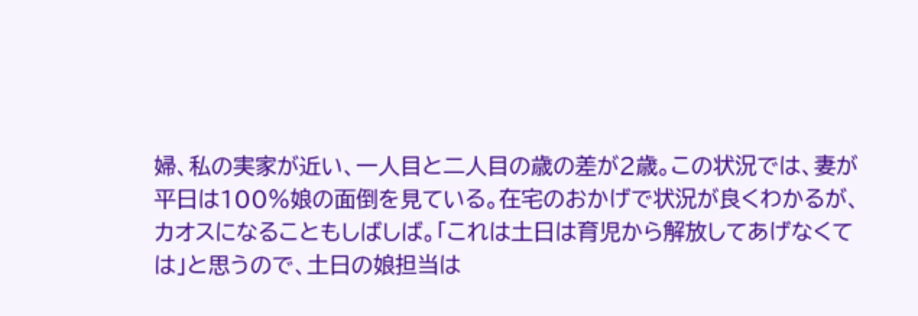婦、私の実家が近い、一人目と二人目の歳の差が2歳。この状況では、妻が平日は100%娘の面倒を見ている。在宅のおかげで状況が良くわかるが、カオスになることもしばしば。「これは土日は育児から解放してあげなくては」と思うので、土日の娘担当は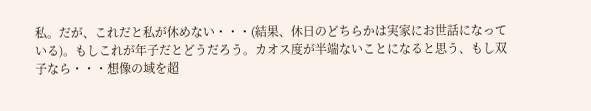私。だが、これだと私が休めない・・・(結果、休日のどちらかは実家にお世話になっている)。もしこれが年子だとどうだろう。カオス度が半端ないことになると思う、もし双子なら・・・想像の域を超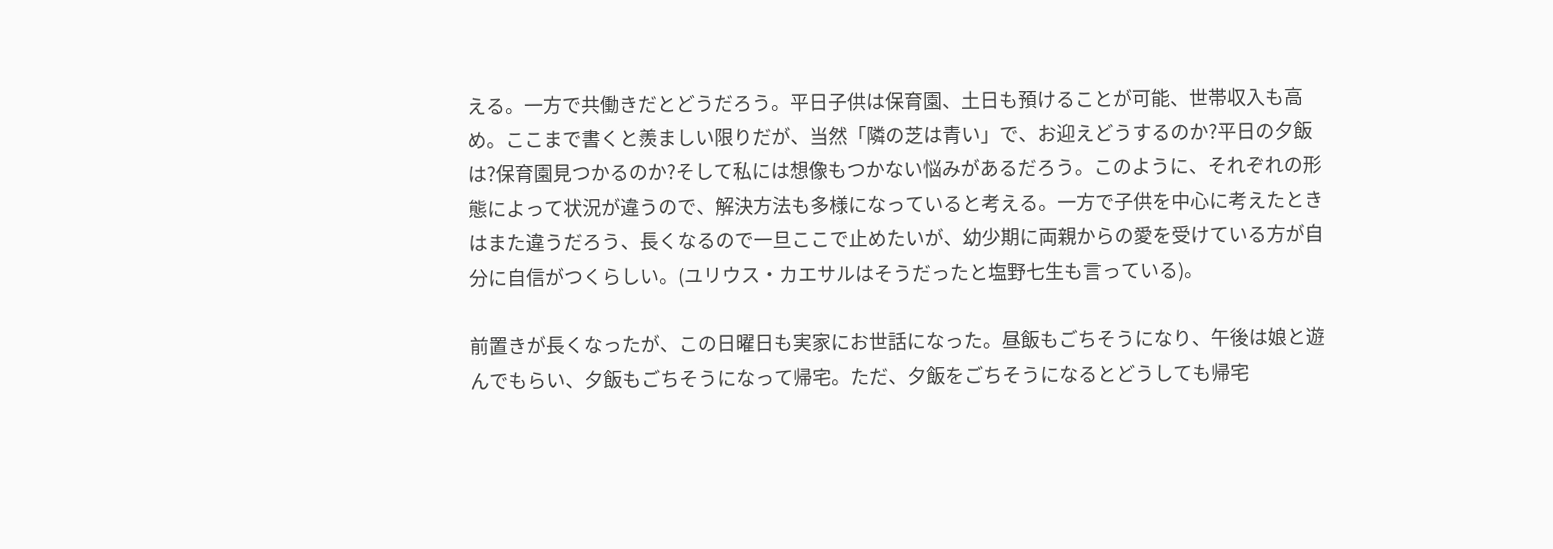える。一方で共働きだとどうだろう。平日子供は保育園、土日も預けることが可能、世帯収入も高め。ここまで書くと羨ましい限りだが、当然「隣の芝は青い」で、お迎えどうするのか?平日の夕飯は?保育園見つかるのか?そして私には想像もつかない悩みがあるだろう。このように、それぞれの形態によって状況が違うので、解決方法も多様になっていると考える。一方で子供を中心に考えたときはまた違うだろう、長くなるので一旦ここで止めたいが、幼少期に両親からの愛を受けている方が自分に自信がつくらしい。(ユリウス・カエサルはそうだったと塩野七生も言っている)。

前置きが長くなったが、この日曜日も実家にお世話になった。昼飯もごちそうになり、午後は娘と遊んでもらい、夕飯もごちそうになって帰宅。ただ、夕飯をごちそうになるとどうしても帰宅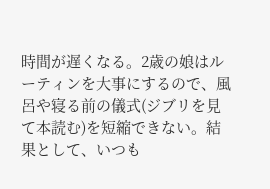時間が遅くなる。2歳の娘はルーティンを大事にするので、風呂や寝る前の儀式(ジブリを見て本読む)を短縮できない。結果として、いつも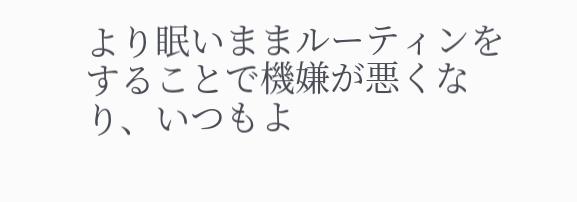より眠いままルーティンをすることで機嫌が悪くなり、いつもよ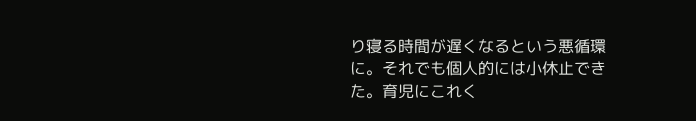り寝る時間が遅くなるという悪循環に。それでも個人的には小休止できた。育児にこれく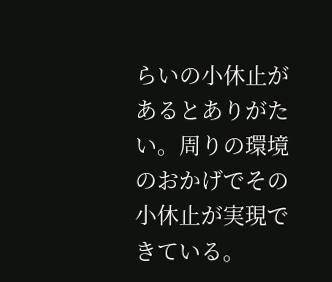らいの小休止があるとありがたい。周りの環境のおかげでその小休止が実現できている。